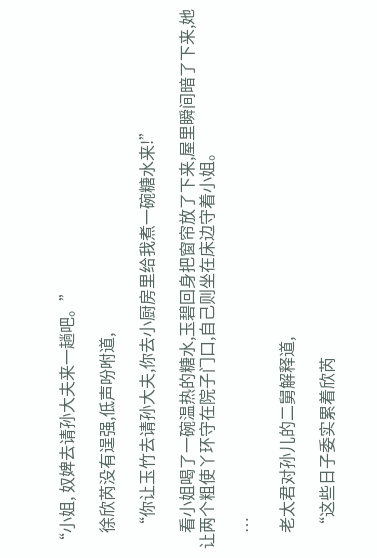“小姐, 奴婢去请孙大夫来一趟吧。”

    徐欣芮没有逞强,低声吩咐道,

    “你让玉竹去请孙大夫,你去小厨房里给我煮一碗糖水来!”

    看小姐喝了一碗温热的糖水,玉碧回身把窗帘放了下来,屋里瞬间暗了下来,她让两个粗使丫环守在院子门口,自己则坐在床边守着小姐。

    …

    老太君对孙儿的二舅解释道,

    “这些日子委实累着欣芮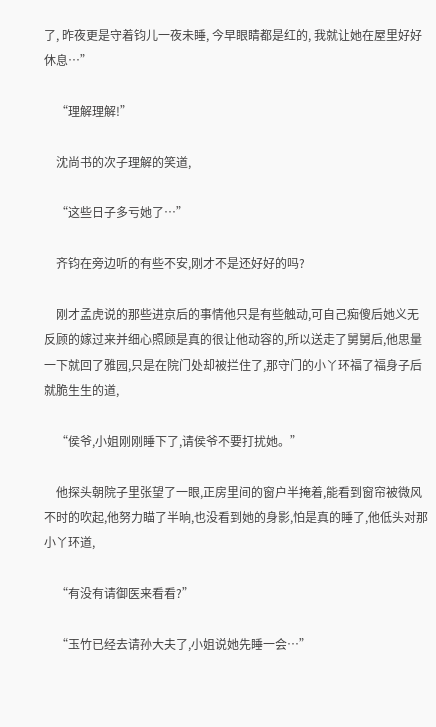了, 昨夜更是守着钧儿一夜未睡, 今早眼睛都是红的, 我就让她在屋里好好休息…”

    “理解理解!”

    沈尚书的次子理解的笑道,

    “这些日子多亏她了…”

    齐钧在旁边听的有些不安,刚才不是还好好的吗?

    刚才孟虎说的那些进京后的事情他只是有些触动,可自己痴傻后她义无反顾的嫁过来并细心照顾是真的很让他动容的,所以送走了舅舅后,他思量一下就回了雅园,只是在院门处却被拦住了,那守门的小丫环福了福身子后就脆生生的道,

    “侯爷,小姐刚刚睡下了,请侯爷不要打扰她。”

    他探头朝院子里张望了一眼,正房里间的窗户半掩着,能看到窗帘被微风不时的吹起,他努力瞄了半晌,也没看到她的身影,怕是真的睡了,他低头对那小丫环道,

    “有没有请御医来看看?”

    “玉竹已经去请孙大夫了,小姐说她先睡一会…”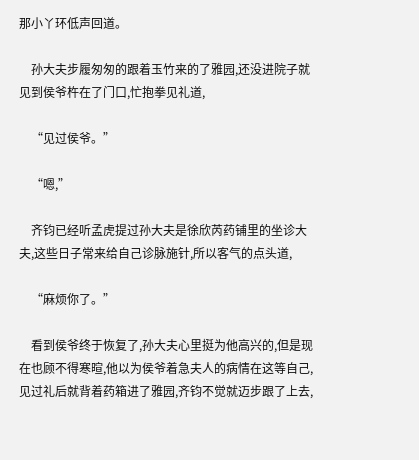那小丫环低声回道。

    孙大夫步履匆匆的跟着玉竹来的了雅园,还没进院子就见到侯爷杵在了门口,忙抱拳见礼道,

    “见过侯爷。”

    “嗯,”

    齐钧已经听孟虎提过孙大夫是徐欣芮药铺里的坐诊大夫,这些日子常来给自己诊脉施针,所以客气的点头道,

    “麻烦你了。”

    看到侯爷终于恢复了,孙大夫心里挺为他高兴的,但是现在也顾不得寒暄,他以为侯爷着急夫人的病情在这等自己,见过礼后就背着药箱进了雅园,齐钧不觉就迈步跟了上去,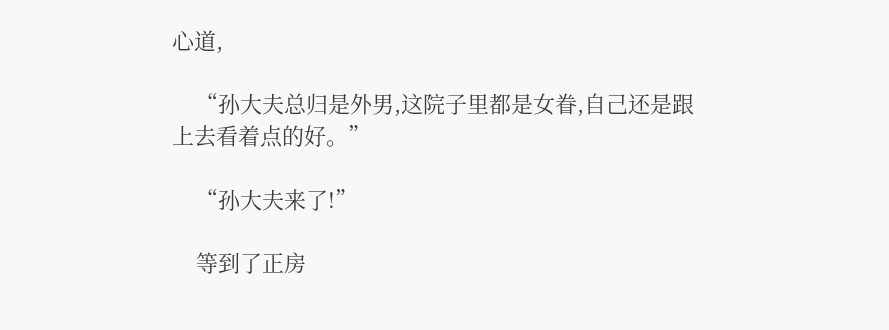心道,

    “孙大夫总归是外男,这院子里都是女眷,自己还是跟上去看着点的好。”

    “孙大夫来了!”

    等到了正房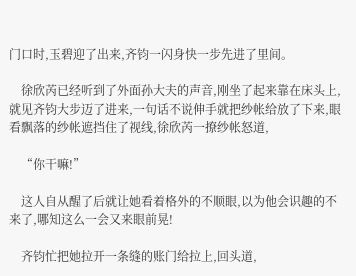门口时,玉碧迎了出来,齐钧一闪身快一步先进了里间。

    徐欣芮已经听到了外面孙大夫的声音,刚坐了起来靠在床头上,就见齐钧大步迈了进来,一句话不说伸手就把纱帐给放了下来,眼看飘落的纱帐遮挡住了视线,徐欣芮一撩纱帐怒道,

    “你干嘛!”

    这人自从醒了后就让她看着格外的不顺眼,以为他会识趣的不来了,哪知这么一会又来眼前晃!

    齐钧忙把她拉开一条缝的账门给拉上,回头道,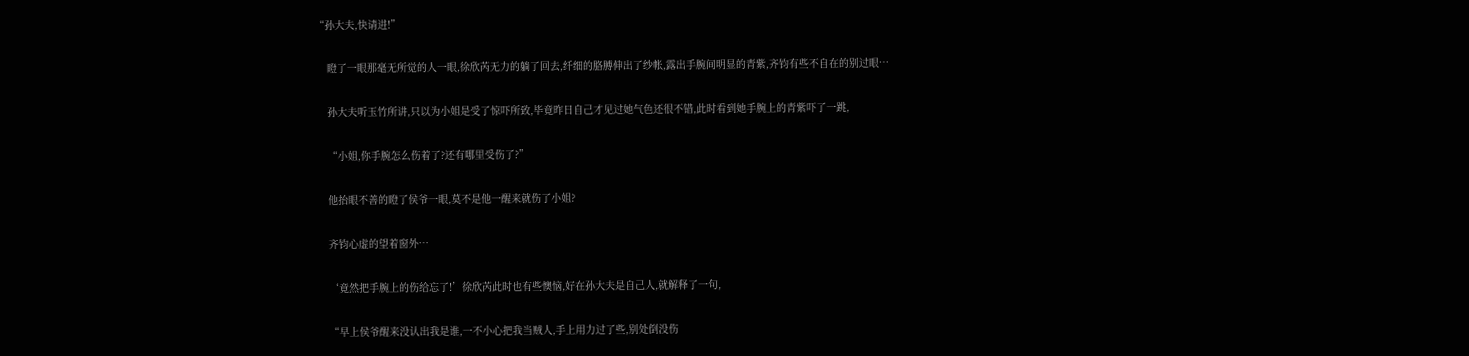“孙大夫,快请进!”

    瞪了一眼那毫无所觉的人一眼,徐欣芮无力的躺了回去,纤细的胳膊伸出了纱帐,露出手腕间明显的青紫,齐钧有些不自在的别过眼…

    孙大夫听玉竹所讲,只以为小姐是受了惊吓所致,毕竟昨日自己才见过她气色还很不错,此时看到她手腕上的青紫吓了一跳,

    “小姐,你手腕怎么伤着了?还有哪里受伤了?”

    他抬眼不善的瞪了侯爷一眼,莫不是他一醒来就伤了小姐?

    齐钧心虚的望着窗外…

    ‘竟然把手腕上的伤给忘了!’徐欣芮此时也有些懊恼,好在孙大夫是自己人,就解释了一句,

    “早上侯爷醒来没认出我是谁,一不小心把我当贼人,手上用力过了些,别处倒没伤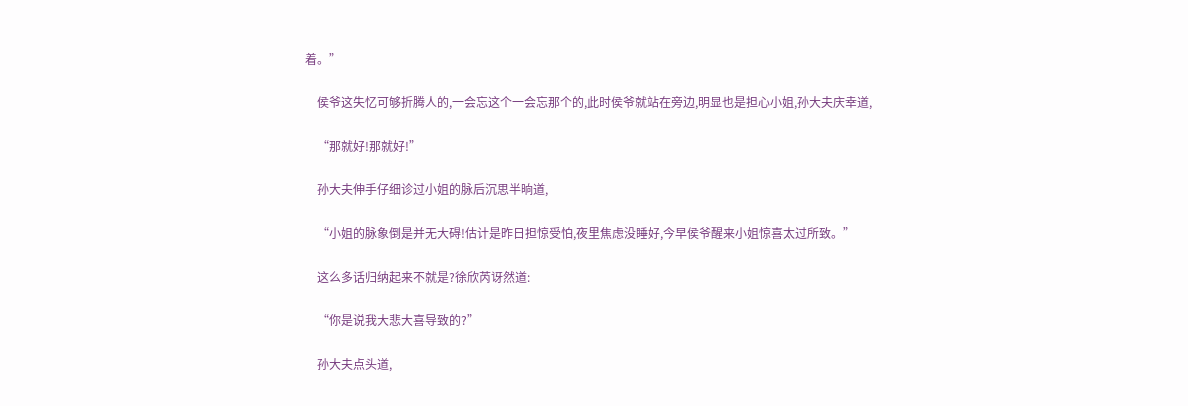着。”

    侯爷这失忆可够折腾人的,一会忘这个一会忘那个的,此时侯爷就站在旁边,明显也是担心小姐,孙大夫庆幸道,

    “那就好!那就好!”

    孙大夫伸手仔细诊过小姐的脉后沉思半晌道,

    “小姐的脉象倒是并无大碍!估计是昨日担惊受怕,夜里焦虑没睡好,今早侯爷醒来小姐惊喜太过所致。”

    这么多话归纳起来不就是?徐欣芮讶然道:

    “你是说我大悲大喜导致的?”

    孙大夫点头道,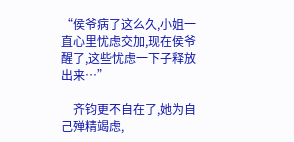“侯爷病了这么久,小姐一直心里忧虑交加,现在侯爷醒了,这些忧虑一下子释放出来…”

    齐钧更不自在了,她为自己殚精竭虑,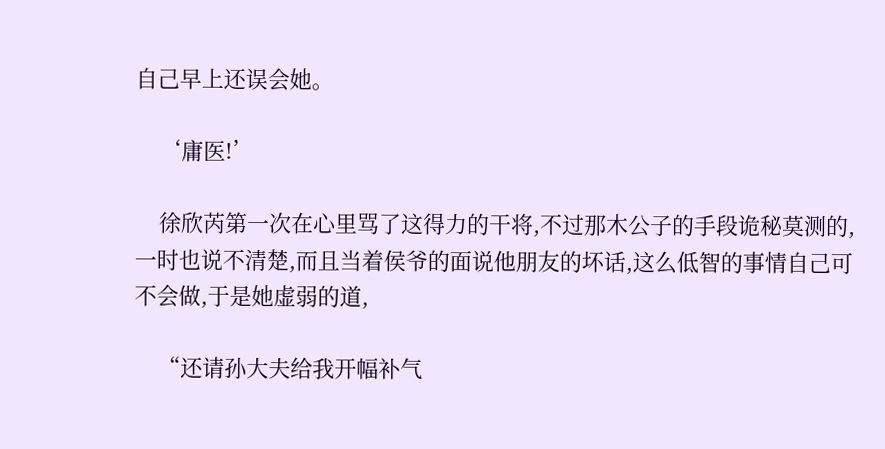自己早上还误会她。

    ‘庸医!’

    徐欣芮第一次在心里骂了这得力的干将,不过那木公子的手段诡秘莫测的,一时也说不清楚,而且当着侯爷的面说他朋友的坏话,这么低智的事情自己可不会做,于是她虚弱的道,

    “还请孙大夫给我开幅补气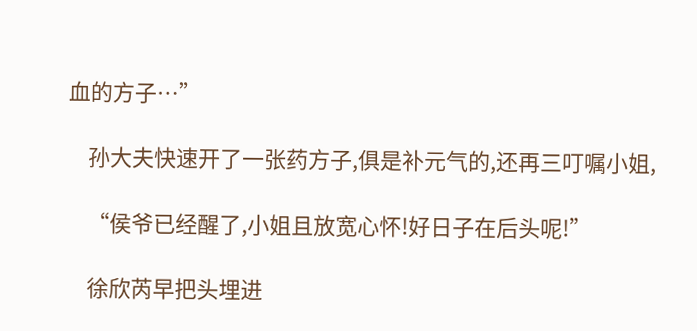血的方子…”

    孙大夫快速开了一张药方子,俱是补元气的,还再三叮嘱小姐,

    “侯爷已经醒了,小姐且放宽心怀!好日子在后头呢!”

    徐欣芮早把头埋进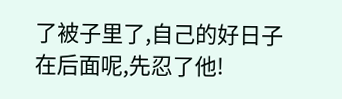了被子里了,自己的好日子在后面呢,先忍了他!